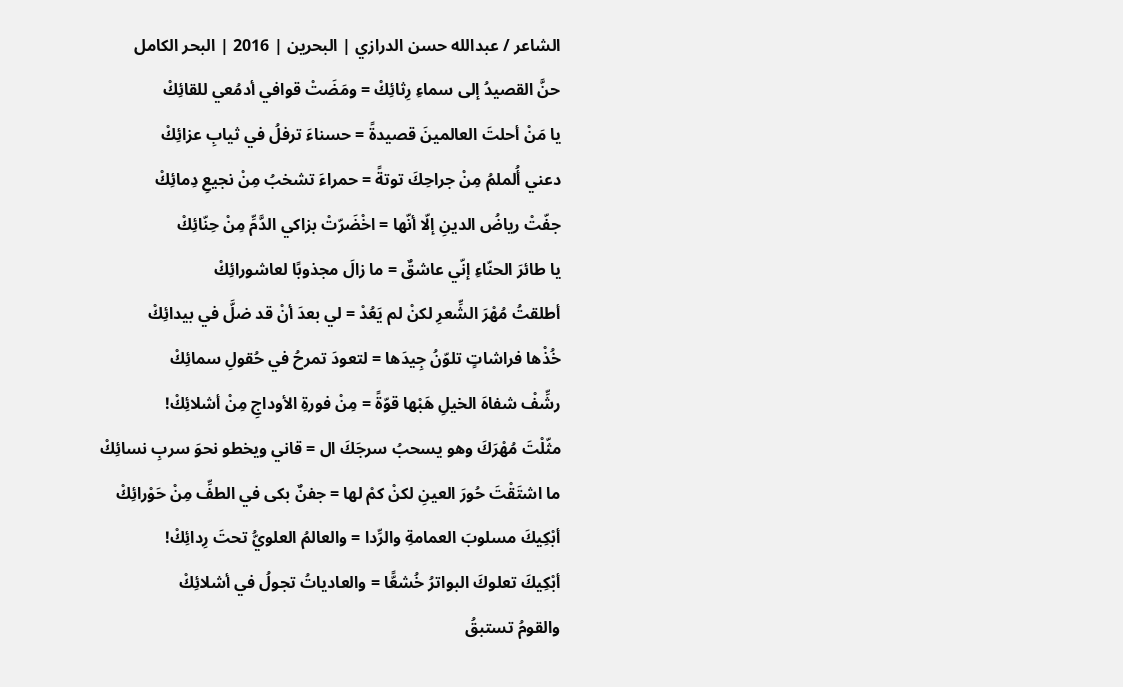الشاعر / عبدالله حسن الدرازي | البحرين | 2016 | البحر الكامل
حنَّ القصيدُ إلى سماءِ رِثائِكْ = ومَضَتْ قوافي أدمُعي للقائِكْ
يا مَنْ أحلتَ العالمينَ قصيدةً = حسناءَ ترفلُ في ثيابِ عزائِكْ
دعني أُلملمُ مِنْ جراحِكَ توتةً = حمراءَ تشخبُ مِنْ نجيعِ دِمائِكْ
جفّتْ رياضُ الدينِ إلّا أنّها = اخْضَرّتْ بزاكي الدَّمِّ مِنْ حِنّائِكْ
يا طائرَ الحنّاءِ إنّي عاشقٌ = ما زالَ مجذوبًا لعاشورائِكْ
أطلقتُ مُهْرَ الشِّعرِ لكنْ لم يَعُدْ = لي بعدَ أنْ قد ضلَّ في بيدائِكْ
خُذْها فراشاتٍ تلوّنُ جِيدَها = لتعودَ تمرحُ في حُقولِ سمائِكْ
رشِّفْ شفاهَ الخيلِ هَبْها قوّةً = مِنْ فورةِ الأوداجِ مِنْ أشلائِكْ!
مثّلْتَ مُهْرَكَ وهو يسحبُ سرجَكَ ال = قاني ويخطو نحوَ سربِ نسائِكْ
ما اشتَقْتَ حُورَ العينِ لكنْ كمْ لها = جفنٌ بكى في الطفِّ مِنْ حَوْرائِكْ
أبْكِيكَ مسلوبَ العمامةِ والرِّدا = والعالمُ العلويُّ تحتَ رِدائِكْ!
أبْكِيكَ تعلوكَ البواترُ خُشعًّا = والعادياتُ تجولُ في أشلائِكْ
والقومُ تستبقُ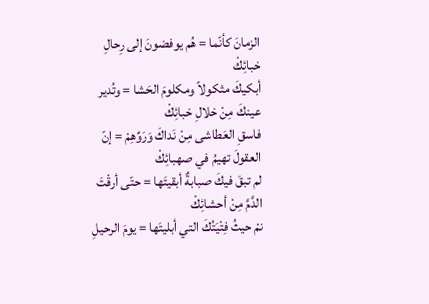الزمانَ كأنّما = هُم يوفضونَ إلى رِحالِ خبائِكْ
أبكيكَ مثكولاً ومكلومَ الحَشا = وتُدير عينكَ مِنْ خلالِ خبائِكْ
فاسقِ العَطاشى مِنْ نَداكَ وَرَوِّهِمْ = إنّ العقولَ تهيمُ في صهبائِكْ
لم تبقَ فيكَ صبابةٌ أبقيتَها = حتّى أرقْتَ الدَّمَّ مِنْ أحشائِكْ
نمْ حيثُ فِتْيَتُكَ التي أبليتَها = يومَ الرحيلِ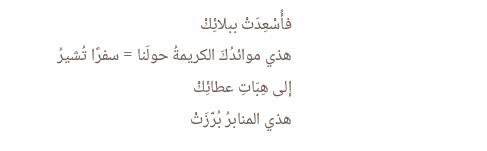فأُسْعِدَتْ ببلائِكْ
هذي موائدُكَ الكريمةُ حولَنا = سفرًا تُشيرُ إلى هِبَاتِ عطائِكْ
هذي المنابرُ بُرّزَتْ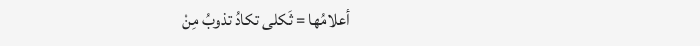أعلامُها = ثَكلى تكادُ تذوبُ مِنْ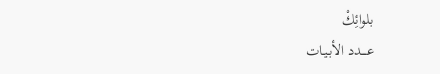بلوائِكْ
عــــدد الأبـيـات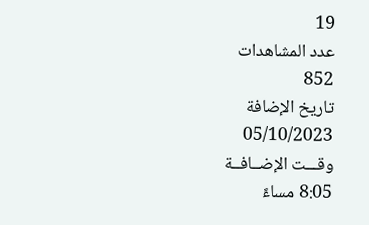19
عدد المشاهدات
852
تاريخ الإضافة
05/10/2023
وقـــت الإضــافــة
8:05 مساءً